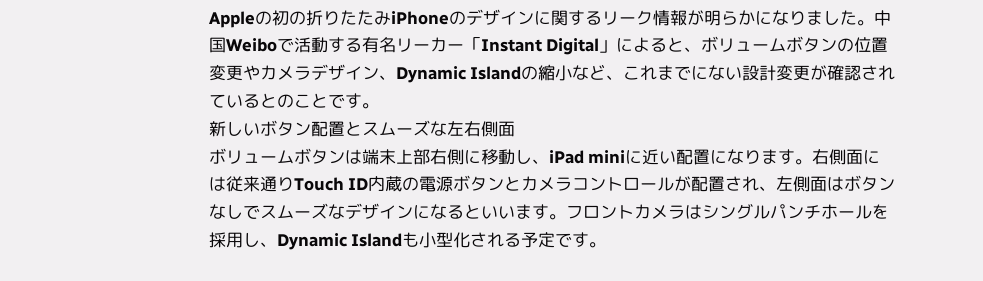Appleの初の折りたたみiPhoneのデザインに関するリーク情報が明らかになりました。中国Weiboで活動する有名リーカー「Instant Digital」によると、ボリュームボタンの位置変更やカメラデザイン、Dynamic Islandの縮小など、これまでにない設計変更が確認されているとのことです。
新しいボタン配置とスムーズな左右側面
ボリュームボタンは端末上部右側に移動し、iPad miniに近い配置になります。右側面には従来通りTouch ID内蔵の電源ボタンとカメラコントロールが配置され、左側面はボタンなしでスムーズなデザインになるといいます。フロントカメラはシングルパンチホールを採用し、Dynamic Islandも小型化される予定です。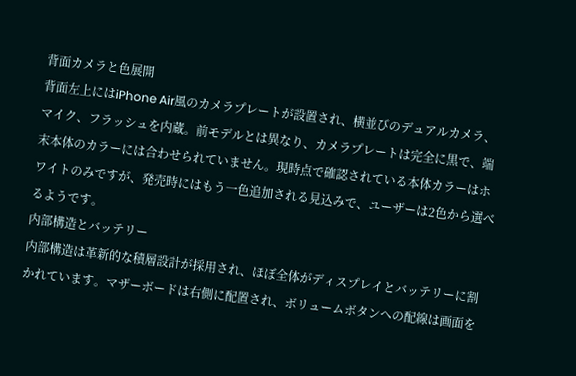背面カメラと色展開
背面左上にはiPhone Air風のカメラプレートが設置され、横並びのデュアルカメラ、マイク、フラッシュを内蔵。前モデルとは異なり、カメラプレートは完全に黒で、端末本体のカラーには合わせられていません。現時点で確認されている本体カラーはホワイトのみですが、発売時にはもう一色追加される見込みで、ユーザーは2色から選べるようです。
内部構造とバッテリー
内部構造は革新的な積層設計が採用され、ほぼ全体がディスプレイとバッテリーに割かれています。マザーボードは右側に配置され、ボリュームボタンへの配線は画面を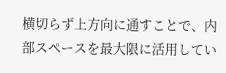横切らず上方向に通すことで、内部スペースを最大限に活用してい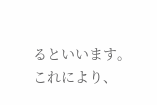るといいます。これにより、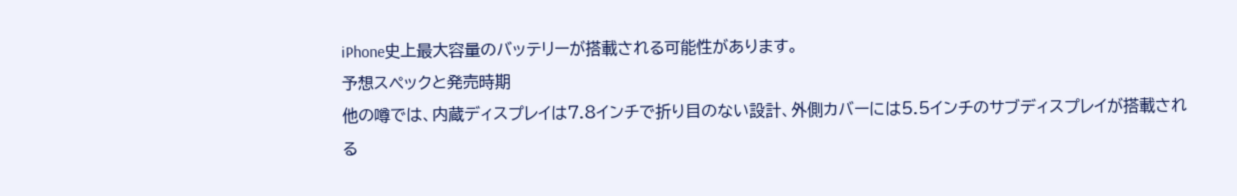iPhone史上最大容量のバッテリーが搭載される可能性があります。
予想スペックと発売時期
他の噂では、内蔵ディスプレイは7.8インチで折り目のない設計、外側カバーには5.5インチのサブディスプレイが搭載される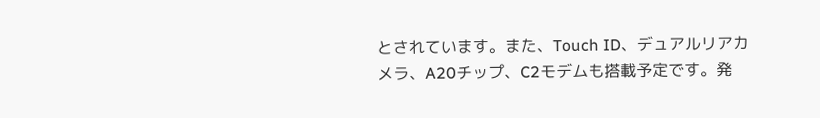とされています。また、Touch ID、デュアルリアカメラ、A20チップ、C2モデムも搭載予定です。発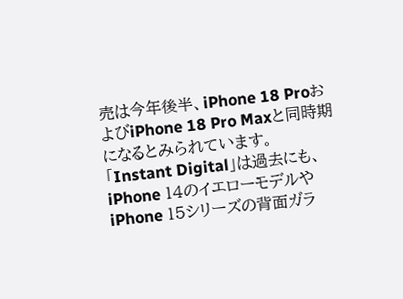売は今年後半、iPhone 18 ProおよびiPhone 18 Pro Maxと同時期になるとみられています。
「Instant Digital」は過去にも、iPhone 14のイエローモデルやiPhone 15シリーズの背面ガラ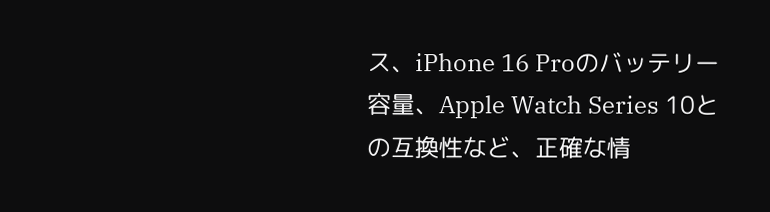ス、iPhone 16 Proのバッテリー容量、Apple Watch Series 10との互換性など、正確な情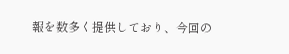報を数多く提供しており、今回の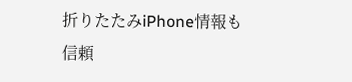折りたたみiPhone情報も信頼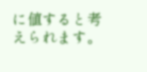に値すると考えられます。